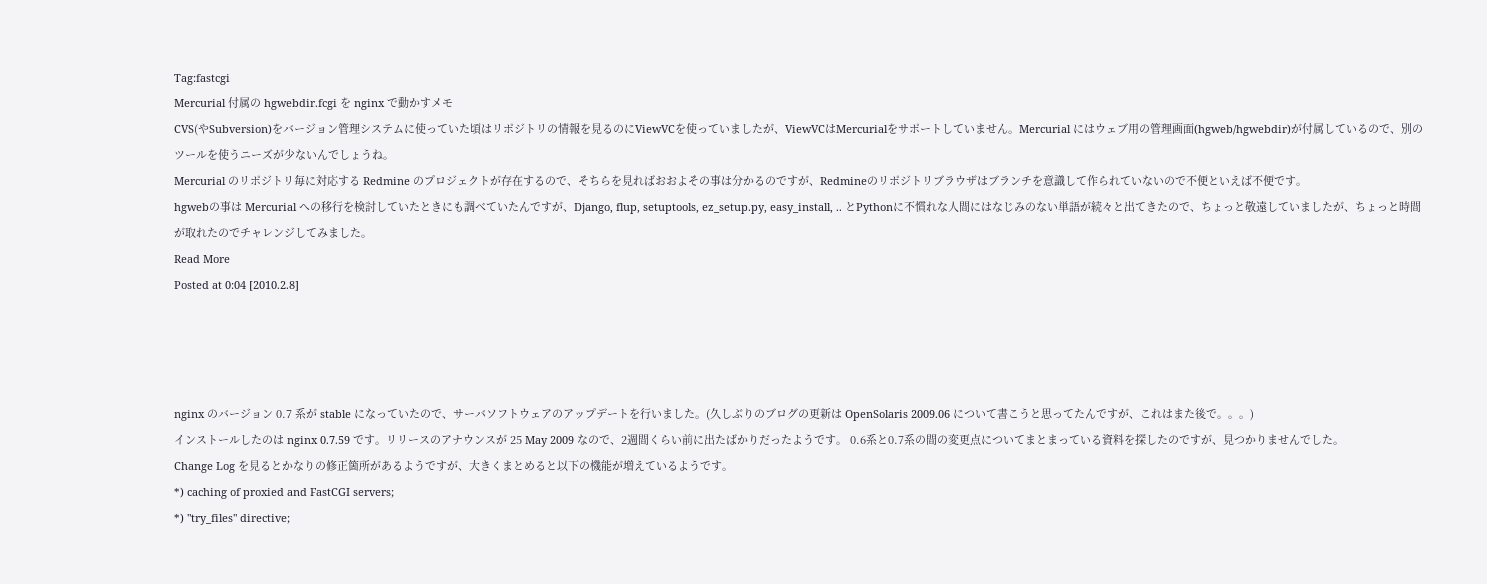Tag:fastcgi
Mercurial 付属の hgwebdir.fcgi を nginx で動かすメモ
CVS(やSubversion)をバージョン管理システムに使っていた頃はリポジトリの情報を見るのにViewVCを使っていましたが、ViewVCはMercurialをサポートしていません。Mercurial にはウェブ用の管理画面(hgweb/hgwebdir)が付属しているので、別のツールを使うニーズが少ないんでしょうね。
Mercurial のリポジトリ毎に対応する Redmine のプロジェクトが存在するので、そちらを見ればおおよその事は分かるのですが、Redmineのリポジトリブラウザはブランチを意識して作られていないので不便といえば不便です。
hgwebの事は Mercurial への移行を検討していたときにも調べていたんですが、Django, flup, setuptools, ez_setup.py, easy_install, .. とPythonに不慣れな人間にはなじみのない単語が続々と出てきたので、ちょっと敬遠していましたが、ちょっと時間が取れたのでチャレンジしてみました。
Read More
Posted at 0:04 [2010.2.8]




nginx のバージョン 0.7 系が stable になっていたので、サーバソフトウェアのアップデートを行いました。(久しぶりのブログの更新は OpenSolaris 2009.06 について書こうと思ってたんですが、これはまた後で。。。)
インストールしたのは nginx 0.7.59 です。リリースのアナウンスが 25 May 2009 なので、2週間くらい前に出たばかりだったようです。 0.6系と0.7系の間の変更点についてまとまっている資料を探したのですが、見つかりませんでした。
Change Log を見るとかなりの修正箇所があるようですが、大きくまとめると以下の機能が増えているようです。
*) caching of proxied and FastCGI servers;
*) "try_files" directive;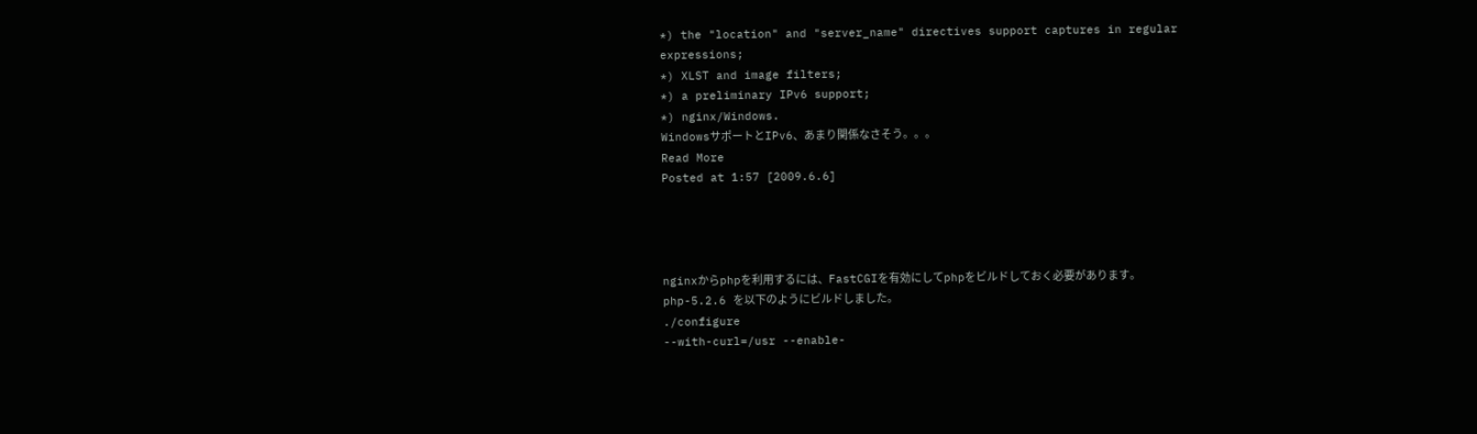*) the "location" and "server_name" directives support captures in regular expressions;
*) XLST and image filters;
*) a preliminary IPv6 support;
*) nginx/Windows.
WindowsサポートとIPv6、あまり関係なさそう。。。
Read More
Posted at 1:57 [2009.6.6]




nginxからphpを利用するには、FastCGIを有効にしてphpをビルドしておく必要があります。
php-5.2.6 を以下のようにビルドしました。
./configure
--with-curl=/usr --enable-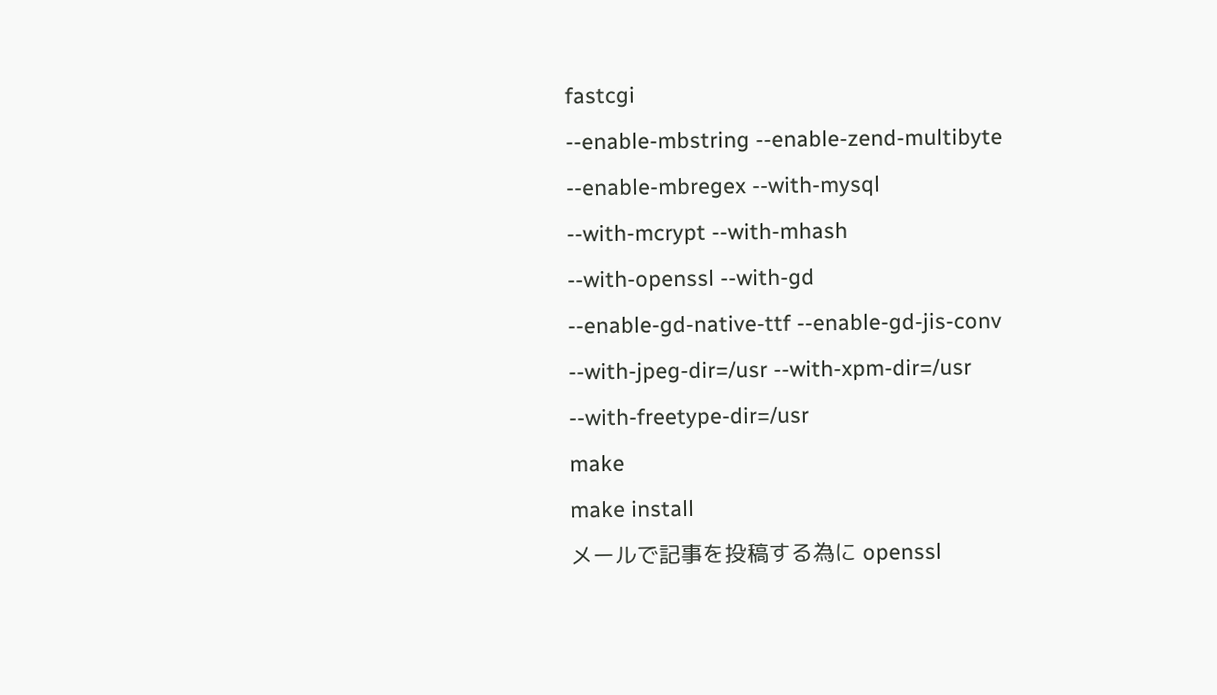fastcgi
--enable-mbstring --enable-zend-multibyte
--enable-mbregex --with-mysql
--with-mcrypt --with-mhash
--with-openssl --with-gd
--enable-gd-native-ttf --enable-gd-jis-conv
--with-jpeg-dir=/usr --with-xpm-dir=/usr
--with-freetype-dir=/usr
make
make install
メールで記事を投稿する為に openssl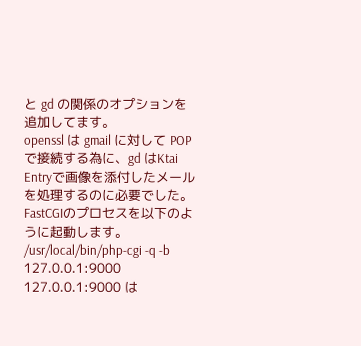と gd の関係のオプションを追加してます。
openssl は gmail に対して POP で接続する為に、gd はKtai Entryで画像を添付したメールを処理するのに必要でした。
FastCGIのプロセスを以下のように起動します。
/usr/local/bin/php-cgi -q -b 127.0.0.1:9000
127.0.0.1:9000 は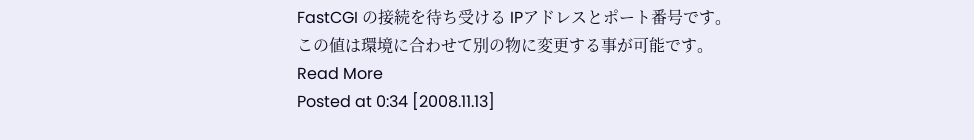FastCGI の接続を待ち受ける IPアドレスとポート番号です。
この値は環境に合わせて別の物に変更する事が可能です。
Read More
Posted at 0:34 [2008.11.13]